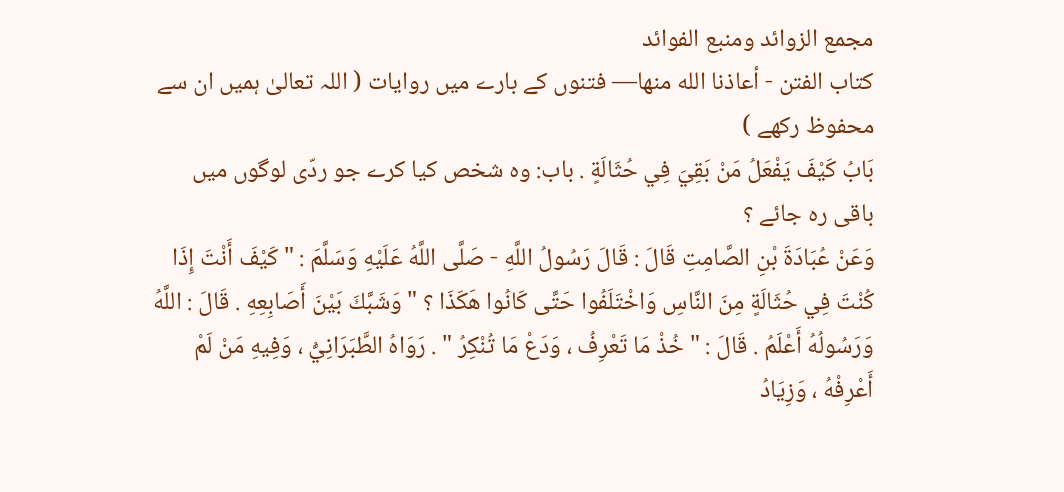مجمع الزوائد ومنبع الفوائد
كتاب الفتن - أعاذنا الله منها— فتنوں کے بارے میں روایات ( اللہ تعالیٰ ہمیں ان سے محفوظ رکھے )
بَابُ كَيْفَ يَفْعَلُ مَنْ بَقِيَ فِي حُثَالَةٍ . باب: وہ شخص کیا کرے جو ردّی لوگوں میں باقی رہ جائے ؟
وَعَنْ عُبَادَةَ بْنِ الصَّامِتِ قَالَ : قَالَ رَسُولُ اللَّهِ - صَلَّى اللَّهُ عَلَيْهِ وَسَلَّمَ : " كَيْفَ أَنْتَ إِذَا كُنْتَ فِي حُثَالَةٍ مِنَ النَّاسِ وَاخْتَلَفُوا حَتَّى كَانُوا هَكَذَا ؟ " وَشَبَّكَ بَيْنَ أَصَابِعِهِ . قَالَ : اللَّهُ وَرَسُولُهُ أَعْلَمُ . قَالَ : " خُذْ مَا تَعْرِفُ ، وَدَعْ مَا تُنْكِرُ " . رَوَاهُ الطَّبَرَانِيُّ ، وَفِيهِ مَنْ لَمْ أَعْرِفْهُ ، وَزِيَادُ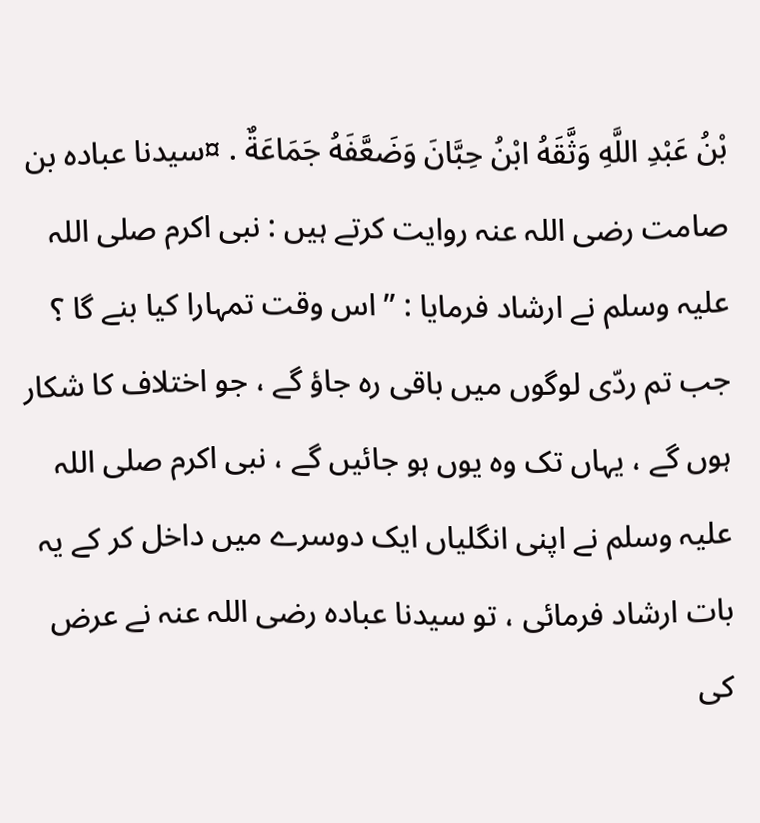بْنُ عَبْدِ اللَّهِ وَثَّقَهُ ابْنُ حِبَّانَ وَضَعَّفَهُ جَمَاعَةٌ . ¤سیدنا عبادہ بن صامت رضی اللہ عنہ روایت کرتے ہیں : نبی اکرم صلی اللہ علیہ وسلم نے ارشاد فرمایا : ” اس وقت تمہارا کیا بنے گا ؟ جب تم ردّی لوگوں میں باقی رہ جاؤ گے ، جو اختلاف کا شکار ہوں گے ، یہاں تک وہ یوں ہو جائیں گے ، نبی اکرم صلی اللہ علیہ وسلم نے اپنی انگلیاں ایک دوسرے میں داخل کر کے یہ بات ارشاد فرمائی ، تو سیدنا عبادہ رضی اللہ عنہ نے عرض کی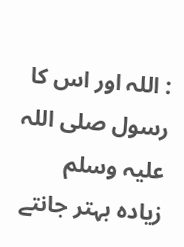: اللہ اور اس کا رسول صلی اللہ علیہ وسلم زیادہ بہتر جانتے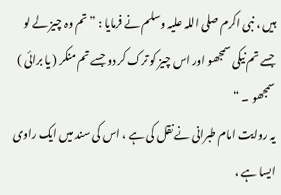ہیں ، نبی اکرم صلی اللہ علیہ وسلم نے فرمایا : ” تم وہ چیز لے لو جسے تم نیکی سمجھو اور اس چیز کو ترک کر دو جسے تم منکر ( یا برائی ) سمجھو ۔ “
یہ روایت امام طبرانی نے نقل کی ہے ، اس کی سند میں ایک راوی ایسا ہے ،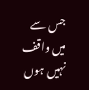جس سے میں واقف نہیں ہوں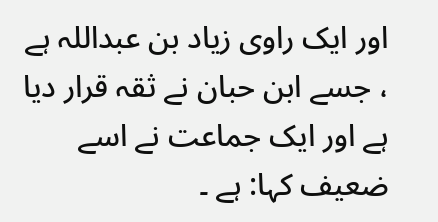اور ایک راوی زیاد بن عبداللہ ہے ، جسے ابن حبان نے ثقہ قرار دیا ہے اور ایک جماعت نے اسے ضعیف کہا: ہے ۔